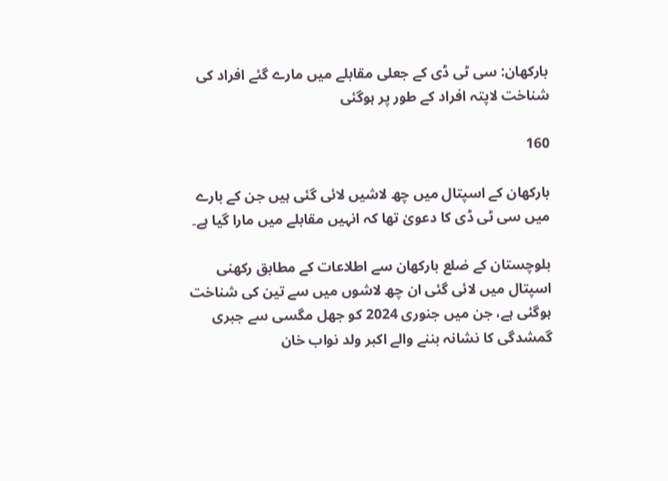بارکھان: سی ٹی ڈی کے جعلی مقابلے میں مارے گئے افراد کی شناخت لاپتہ افراد کے طور پر ہوگئی

160

بارکھان کے اسپتال میں چھ لاشیں لائی گئی ہیں جن کے بارے میں سی ٹی ڈی کا دعویٰ تھا کہ انہیں مقابلے میں مارا گیا ہے۔

بلوچستان کے ضلع بارکھان سے اطلاعات کے مطابق رکھنی اسپتال میں لائی گئی ان چھ لاشوں میں سے تین کی شناخت ہوگئی ہے، جن میں جنوری 2024 کو جھل مگسی سے جبری گمشدگی کا نشانہ بننے والے اکبر ولد نواب خان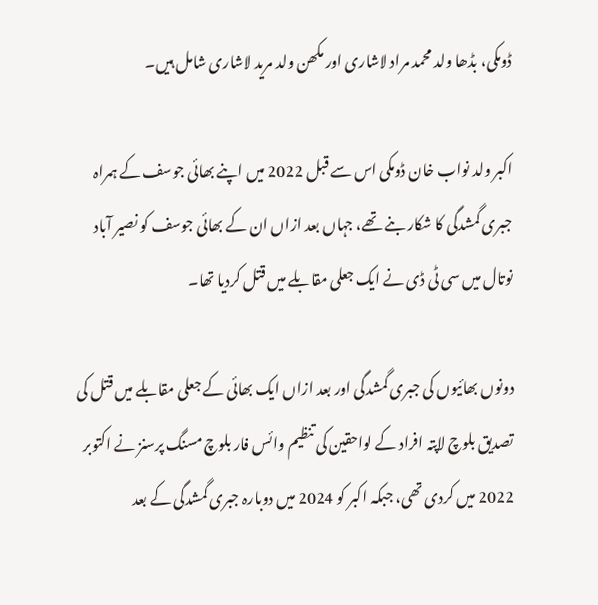ڈومکی، بڈھا ولد محمد مراد لاشاری اور مکھن ولد مرید لاشاری شامل ہیں۔

اکبر ولد نواب خان ڈومکی اس سے قبل 2022 میں اپنے بھائی جوسف کے ہمراہ جبری گمشدگی کا شکار بنے تھے، جہاں بعد ازاں ان کے بھائی جوسف کو نصیر آباد نوتال میں سی ٹی ڈی نے ایک جعلی مقابلے میں قتل کردیا تھا۔

دونوں بھائیوں کی جبری گمشدگی اور بعد ازاں ایک بھائی کے جعلی مقابلے میں قتل کی تصدیق بلوچ لاپتہ افراد کے لواحقین کی تنظیم وائس فار بلوچ مسنگ پرسنز نے اکتوبر 2022 میں کردی تھی، جبکہ اکبر کو 2024 میں دوبارہ جبری گمشدگی کے بعد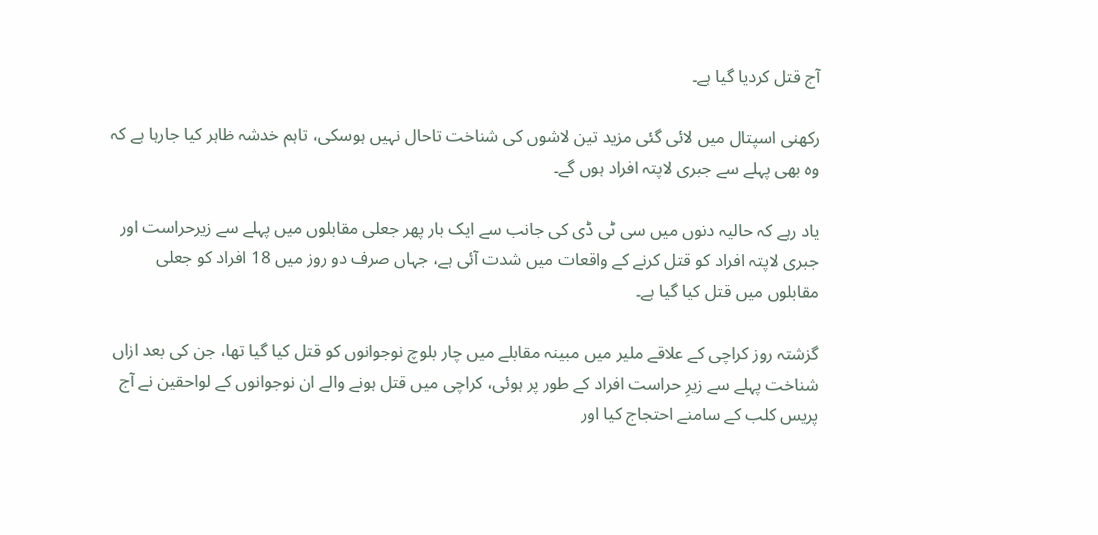آج قتل کردیا گیا ہے۔

رکھنی اسپتال میں لائی گئی مزید تین لاشوں کی شناخت تاحال نہیں ہوسکی، تاہم خدشہ ظاہر کیا جارہا ہے کہ وہ بھی پہلے سے جبری لاپتہ افراد ہوں گے۔

یاد رہے کہ حالیہ دنوں میں سی ٹی ڈی کی جانب سے ایک بار پھر جعلی مقابلوں میں پہلے سے زیرحراست اور جبری لاپتہ افراد کو قتل کرنے کے واقعات میں شدت آئی ہے، جہاں صرف دو روز میں 18 افراد کو جعلی مقابلوں میں قتل کیا گیا ہے۔

گزشتہ روز کراچی کے علاقے ملیر میں مبینہ مقابلے میں چار بلوچ نوجوانوں کو قتل کیا گیا تھا، جن کی بعد ازاں شناخت پہلے سے زیرِ حراست افراد کے طور پر ہوئی، کراچی میں قتل ہونے والے ان نوجوانوں کے لواحقین نے آج پریس کلب کے سامنے احتجاج کیا اور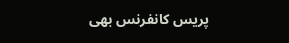پریس کانفرنس بھی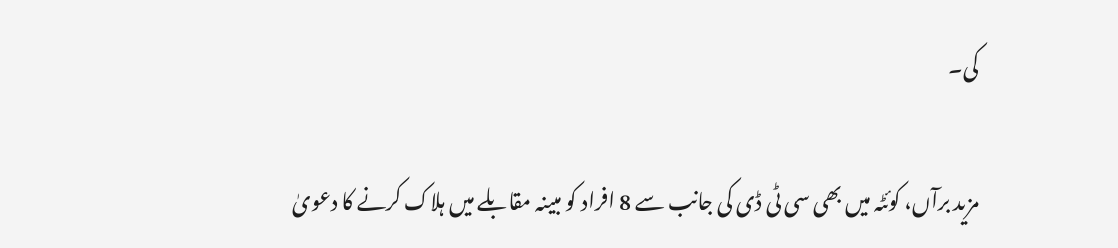کی۔

مزید برآں، کوئٹہ میں بھی سی ٹی ڈی کی جانب سے 8 افراد کو مبینہ مقابلے میں ہلاک کرنے کا دعویٰ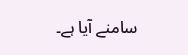سامنے آیا ہے۔